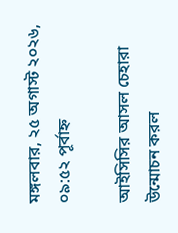মঙ্গলবার, ২৫ অগাস্ট ২০২৬, ০৯:৫২ পূর্বাহ্ন

আইসিসির আসল চেহারা উন্মোচন করল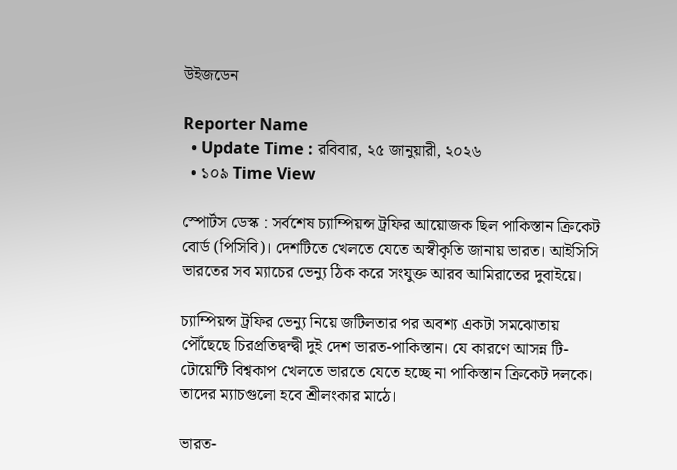উইজডেন

Reporter Name
  • Update Time : রবিবার, ২৫ জানুয়ারী, ২০২৬
  • ১০৯ Time View

স্পোর্টস ডেস্ক : সর্বশেষ চ্যাম্পিয়ন্স ট্রফির আয়োজক ছিল পাকিস্তান ক্রিকেট বোর্ড (পিসিবি)। দেশটিতে খেলতে যেতে অস্বীকৃতি জানায় ভারত। আইসিসি ভারতের সব ম্যাচের ভেন্যু ঠিক করে সংযুক্ত আরব আমিরাতের দুবাইয়ে।

চ্যাম্পিয়ন্স ট্রফির ভেন্যু নিয়ে জটিলতার পর অবশ্য একটা সমঝোতায় পৌঁছেছে চিরপ্রতিদ্বন্দ্বী দুই দেশ ভারত-পাকিস্তান। যে কারণে আসন্ন টি-টোয়েন্টি বিশ্বকাপ খেলতে ভারতে যেতে হচ্ছে না পাকিস্তান ক্রিকেট দলকে। তাদের ম্যাচগুলো হবে শ্রীলংকার মাঠে।

ভারত-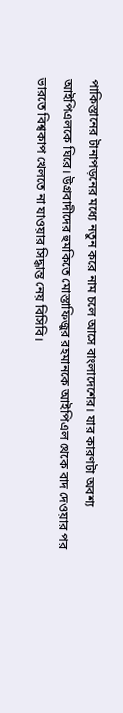পাকিস্তানের টানাপড়নের মধ্যে নতুন করে নাম চলে আসে বাংলাদেশের। যার কারণটা অবশ্য আইপিএলকে ঘিরে। উগ্রবাদীদের হুমকিতে মোস্তাফিজুর রহমানকে আইপিএল থেকে বাদ দেওয়ার পর ভারতে বিশ্বকাপ খেলতে না যাওয়ার সিদ্ধান্ত নেয় বিসিবি।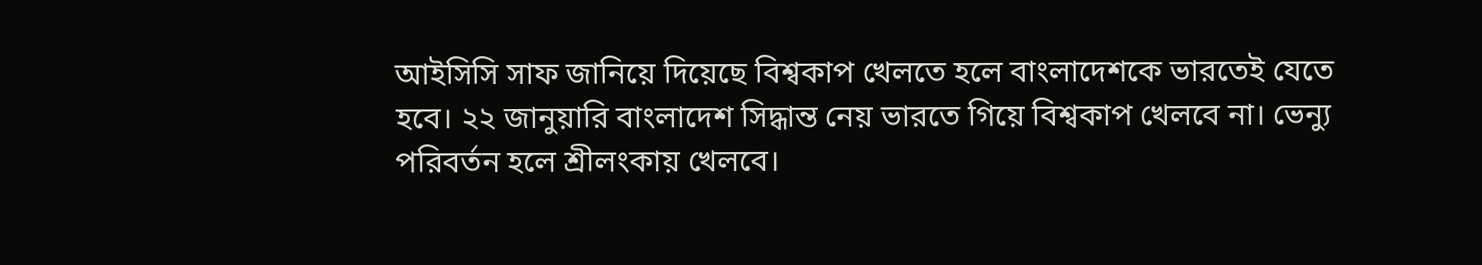আইসিসি সাফ জানিয়ে দিয়েছে বিশ্বকাপ খেলতে হলে বাংলাদেশকে ভারতেই যেতে হবে। ২২ জানুয়ারি বাংলাদেশ সিদ্ধান্ত নেয় ভারতে গিয়ে বিশ্বকাপ খেলবে না। ভেন্যু পরিবর্তন হলে শ্রীলংকায় খেলবে।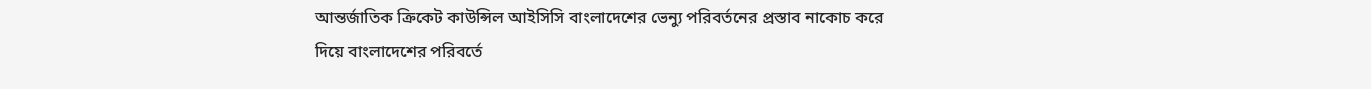আন্তর্জাতিক ক্রিকেট কাউন্সিল আইসিসি বাংলাদেশের ভেন্যু পরিবর্তনের প্রস্তাব নাকোচ করে দিয়ে বাংলাদেশের পরিবর্তে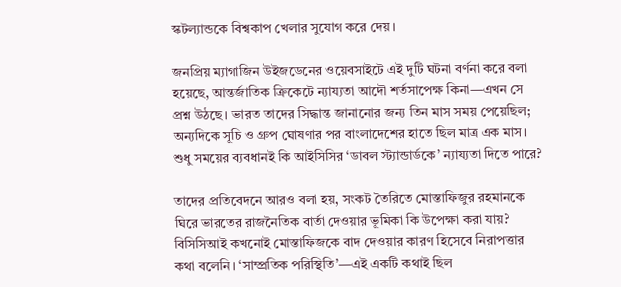স্কটল্যান্ডকে বিশ্বকাপ খেলার সুযোগ করে দেয়।

জনপ্রিয় ম্যাগাজিন উইজডেনের ওয়েবসাইটে এই দুটি ঘটনা বর্ণনা করে বলা হয়েছে, আন্তর্জাতিক ক্রিকেটে ন্যায্যতা আদৌ শর্তসাপেক্ষ কিনা—এখন সে প্রশ্ন উঠছে। ভারত তাদের সিদ্ধান্ত জানানোর জন্য তিন মাস সময় পেয়েছিল; অন্যদিকে সূচি ও গ্রুপ ঘোষণার পর বাংলাদেশের হাতে ছিল মাত্র এক মাস। শুধু সময়ের ব্যবধানই কি আইসিসির ‘ডাবল স্ট্যান্ডার্ডকে’ ন্যায্যতা দিতে পারে?

তাদের প্রতিবেদনে আরও বলা হয়, সংকট তৈরিতে মোস্তাফিজুর রহমানকে ঘিরে ভারতের রাজনৈতিক বার্তা দেওয়ার ভূমিকা কি উপেক্ষা করা যায়? বিসিসিআই কখনোই মোস্তাফিজকে বাদ দেওয়ার কারণ হিসেবে নিরাপত্তার কথা বলেনি। ‘সাম্প্রতিক পরিস্থিতি’—এই একটি কথাই ছিল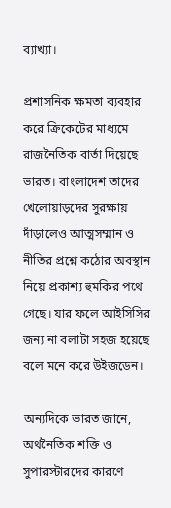ব্যাখ্যা।

প্রশাসনিক ক্ষমতা ব্যবহার করে ক্রিকেটের মাধ্যমে রাজনৈতিক বার্তা দিয়েছে ভারত। বাংলাদেশ তাদের খেলোয়াড়দের সুরক্ষায় দাঁড়ালেও আত্মসম্মান ও নীতির প্রশ্নে কঠোর অবস্থান নিয়ে প্রকাশ্য হুমকির পথে গেছে। যার ফলে আইসিসির জন্য না বলাটা সহজ হয়েছে বলে মনে করে উইজডেন।

অন্যদিকে ভারত জানে, অর্থনৈতিক শক্তি ও সুপারস্টারদের কারণে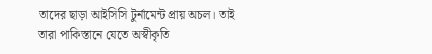তাদের ছাড়া আইসিসি টুর্নামেন্ট প্রায় অচল। তাই তারা পাকিস্তানে যেতে অস্বীকৃতি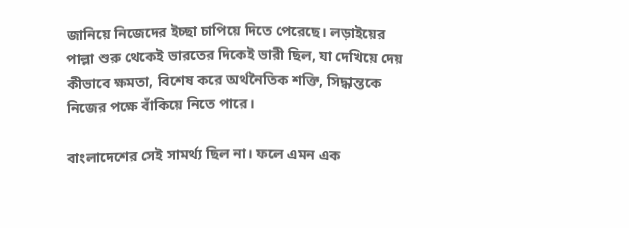জানিয়ে নিজেদের ইচ্ছা চাপিয়ে দিতে পেরেছে। লড়াইয়ের পাল্লা শুরু থেকেই ভারতের দিকেই ভারী ছিল, যা দেখিয়ে দেয় কীভাবে ক্ষমতা, বিশেষ করে অর্থনৈতিক শক্তি, সিদ্ধান্তকে নিজের পক্ষে বাঁকিয়ে নিতে পারে।

বাংলাদেশের সেই সামর্থ্য ছিল না। ফলে এমন এক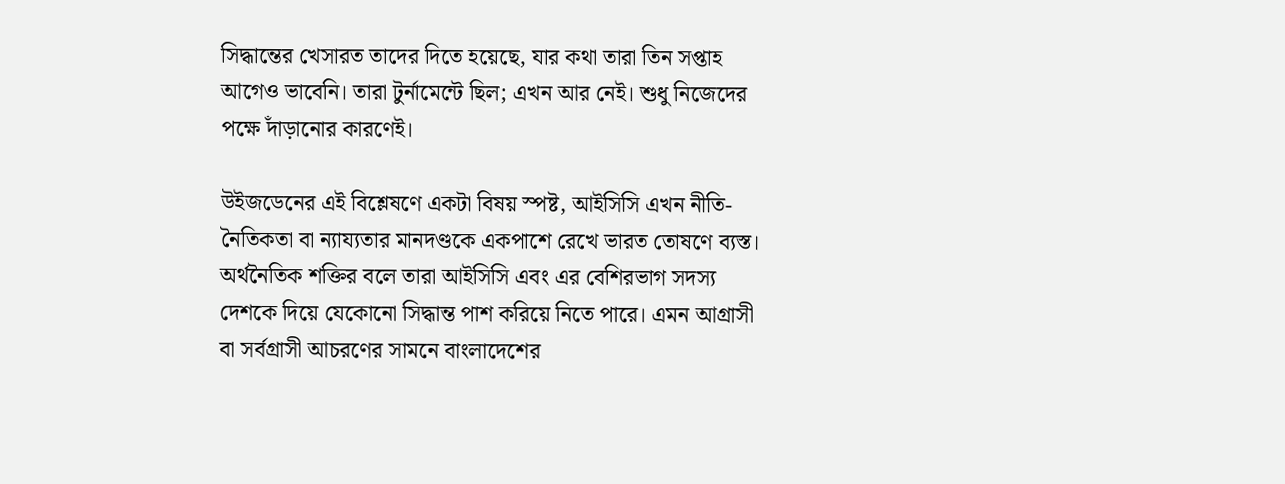সিদ্ধান্তের খেসারত তাদের দিতে হয়েছে, যার কথা তারা তিন সপ্তাহ আগেও ভাবেনি। তারা টুর্নামেন্টে ছিল; এখন আর নেই। শুধু নিজেদের পক্ষে দাঁড়ানোর কারণেই।

উইজডেনের এই বিশ্লেষণে একটা বিষয় স্পষ্ট, আইসিসি এখন নীতি-নৈতিকতা বা ন্যায্যতার মানদণ্ডকে একপাশে রেখে ভারত তোষণে ব্যস্ত। অর্থনৈতিক শক্তির বলে তারা আইসিসি এবং এর বেশিরভাগ সদস্য দেশকে দিয়ে যেকোনো সিদ্ধান্ত পাশ করিয়ে নিতে পারে। এমন আগ্রাসী বা সর্বগ্রাসী আচরণের সামনে বাংলাদেশের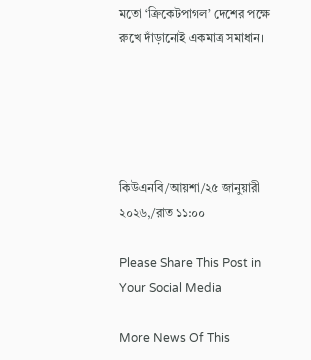মতো ‘ক্রিকেটপাগল’ দেশের পক্ষে রুখে দাঁড়ানোই একমাত্র সমাধান।





কিউএনবি/আয়শা/২৫ জানুয়ারী ২০২৬,/রাত ১১:০০

Please Share This Post in Your Social Media

More News Of This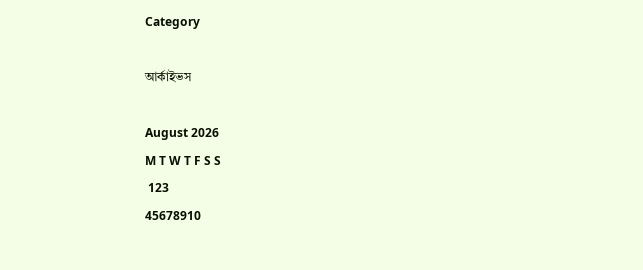Category

আর্কাইভস

August 2026
M T W T F S S
 123
45678910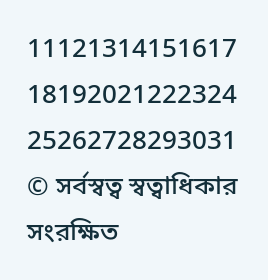11121314151617
18192021222324
25262728293031
© সর্বস্বত্ব স্বত্বাধিকার সংরক্ষিত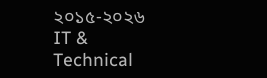২০১৫-২০২৬
IT & Technical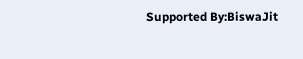Supported By:BiswaJit